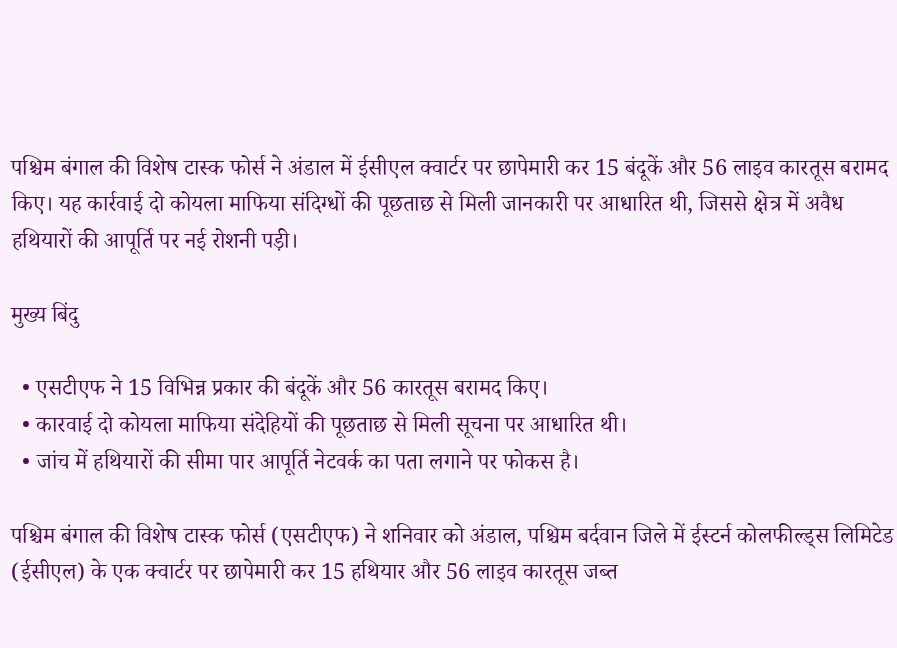पश्चिम बंगाल की विशेष टास्क फोर्स ने अंडाल में ईसीएल क्वार्टर पर छापेमारी कर 15 बंदूकें और 56 लाइव कारतूस बरामद किए। यह कार्रवाई दो कोयला माफिया संदिग्धों की पूछताछ से मिली जानकारी पर आधारित थी, जिससे क्षेत्र में अवैध हथियारों की आपूर्ति पर नई रोशनी पड़ी।

मुख्य बिंदु

  • एसटीएफ ने 15 विभिन्न प्रकार की बंदूकें और 56 कारतूस बरामद किए।
  • कारवाई दो कोयला माफिया संदेहियों की पूछताछ से मिली सूचना पर आधारित थी।
  • जांच में हथियारों की सीमा पार आपूर्ति नेटवर्क का पता लगाने पर फोकस है।

पश्चिम बंगाल की विशेष टास्क फोर्स (एसटीएफ) ने शनिवार को अंडाल, पश्चिम बर्दवान जिले में ईस्टर्न कोलफील्ड्स लिमिटेड (ईसीएल) के एक क्वार्टर पर छापेमारी कर 15 हथियार और 56 लाइव कारतूस जब्त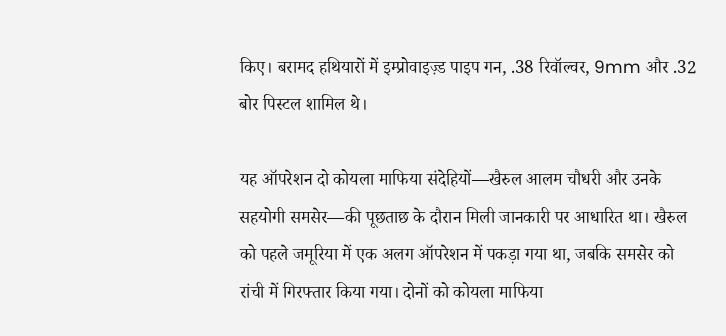किए। बरामद हथियारों में इम्प्रोवाइज़्ड पाइप गन, .38 रिवॉल्वर, 9mm और .32 बोर पिस्टल शामिल थे।

यह ऑपरेशन दो कोयला माफिया संदेहियों—खैरुल आलम चौधरी और उनके सहयोगी समसेर—की पूछताछ के दौरान मिली जानकारी पर आधारित था। खैरुल को पहले जमूरिया में एक अलग ऑपरेशन में पकड़ा गया था, जबकि समसेर को रांची में गिरफ्तार किया गया। दोनों को कोयला माफिया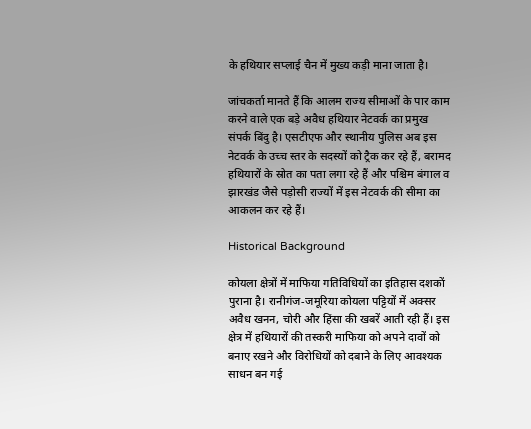के हथियार सप्लाई चैन में मुख्य कड़ी माना जाता है।

जांचकर्ता मानते हैं कि आलम राज्य सीमाओं के पार काम करने वाले एक बड़े अवैध हथियार नेटवर्क का प्रमुख संपर्क बिंदु है। एसटीएफ और स्थानीय पुलिस अब इस नेटवर्क के उच्च स्तर के सदस्यों को ट्रैक कर रहे हैं, बरामद हथियारों के स्रोत का पता लगा रहे हैं और पश्चिम बंगाल व झारखंड जैसे पड़ोसी राज्यों में इस नेटवर्क की सीमा का आकलन कर रहे हैं।

Historical Background

कोयला क्षेत्रों में माफिया गतिविधियों का इतिहास दशकों पुराना है। रानीगंज‑जमूरिया कोयला पट्टियों में अक्सर अवैध खनन, चोरी और हिंसा की खबरें आती रही हैं। इस क्षेत्र में हथियारों की तस्करी माफिया को अपने दावों को बनाए रखने और विरोधियों को दबाने के लिए आवश्यक साधन बन गई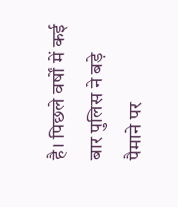है। पिछले वर्षों में कई बार पुलिस ने बड़े पैमाने पर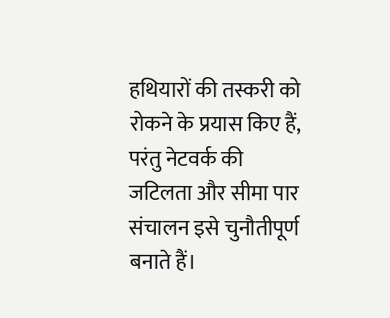हथियारों की तस्करी को रोकने के प्रयास किए हैं, परंतु नेटवर्क की जटिलता और सीमा पार संचालन इसे चुनौतीपूर्ण बनाते हैं।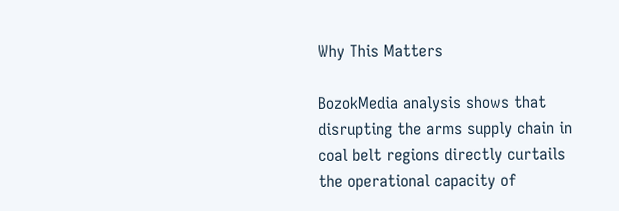Why This Matters

BozokMedia analysis shows that disrupting the arms supply chain in coal belt regions directly curtails the operational capacity of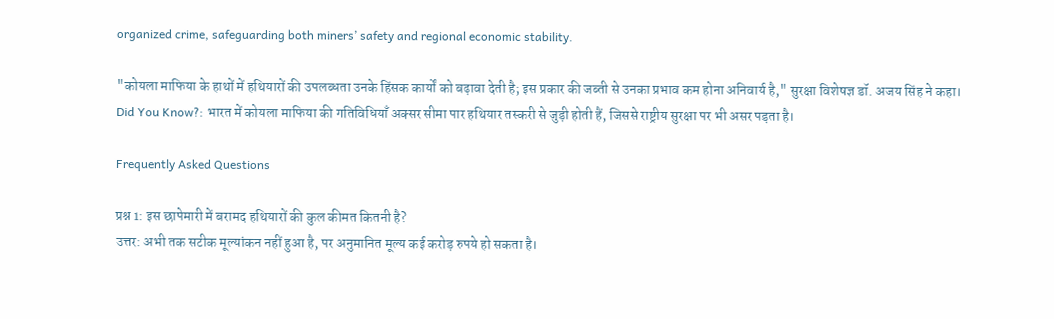organized crime, safeguarding both miners’ safety and regional economic stability.

"कोयला माफिया के हाथों में हथियारों की उपलब्धता उनके हिंसक कार्यों को बढ़ावा देती है; इस प्रकार की जब्ती से उनका प्रभाव कम होना अनिवार्य है," सुरक्षा विशेषज्ञ डॉ. अजय सिंह ने कहा।
Did You Know?: भारत में कोयला माफिया की गतिविधियाँ अक्सर सीमा पार हथियार तस्करी से जुड़ी होती हैं, जिससे राष्ट्रीय सुरक्षा पर भी असर पड़ता है।

Frequently Asked Questions

प्रश्न 1: इस छापेमारी में बरामद हथियारों की कुल कीमत कितनी है?
उत्तर: अभी तक सटीक मूल्यांकन नहीं हुआ है, पर अनुमानित मूल्य कई करोड़ रुपये हो सकता है।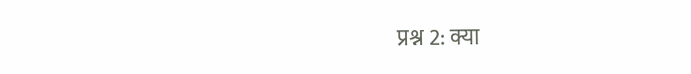प्रश्न 2: क्या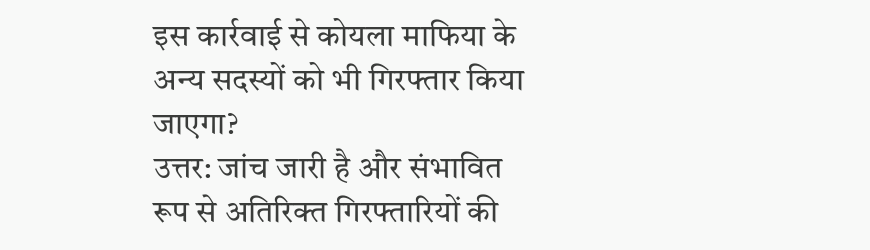इस कार्रवाई से कोयला माफिया के अन्य सदस्यों को भी गिरफ्तार किया जाएगा?
उत्तर: जांच जारी है और संभावित रूप से अतिरिक्त गिरफ्तारियों की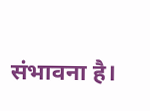संभावना है।